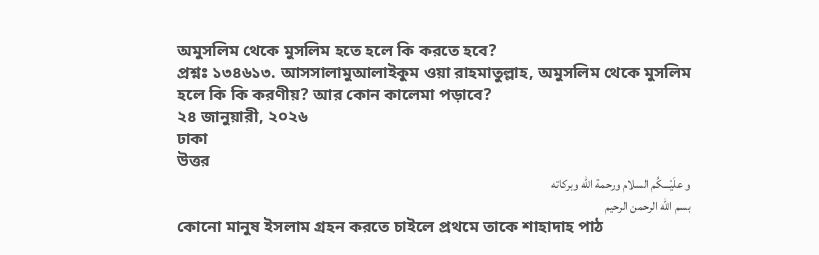অমুসলিম থেকে মুসলিম হতে হলে কি করতে হবে?
প্রশ্নঃ ১৩৪৬১৩. আসসালামুআলাইকুম ওয়া রাহমাতুল্লাহ, অমুসলিম থেকে মুসলিম হলে কি কি করণীয়? আর কোন কালেমা পড়াবে?
২৪ জানুয়ারী, ২০২৬
ঢাকা
উত্তর
و علَيْـــكُم السلام ورحمة الله وبركاته
بسم الله الرحمن الرحيم
কোনো মানুষ ইসলাম গ্রহন করতে চাইলে প্রথমে তাকে শাহাদাহ পাঠ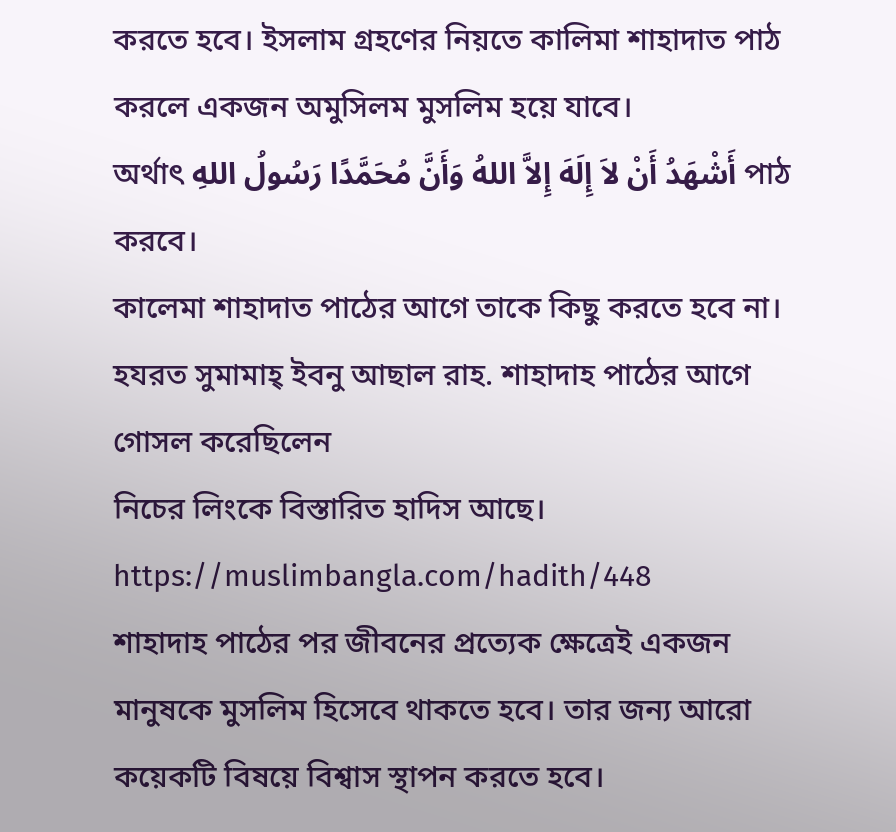করতে হবে। ইসলাম গ্রহণের নিয়তে কালিমা শাহাদাত পাঠ করলে একজন অমুসিলম মুসলিম হয়ে যাবে।
অর্থাৎ أَشْهَدُ أَنْ لاَ إِلَهَ إِلاَّ اللهُ وَأَنَّ مُحَمَّدًا رَسُولُ اللهِ পাঠ করবে।
কালেমা শাহাদাত পাঠের আগে তাকে কিছু করতে হবে না। হযরত সুমামাহ্ ইবনু আছাল রাহ. শাহাদাহ পাঠের আগে গোসল করেছিলেন
নিচের লিংকে বিস্তারিত হাদিস আছে।
https://muslimbangla.com/hadith/448
শাহাদাহ পাঠের পর জীবনের প্রত্যেক ক্ষেত্রেই একজন মানুষকে মুসলিম হিসেবে থাকতে হবে। তার জন্য আরো কয়েকটি বিষয়ে বিশ্বাস স্থাপন করতে হবে।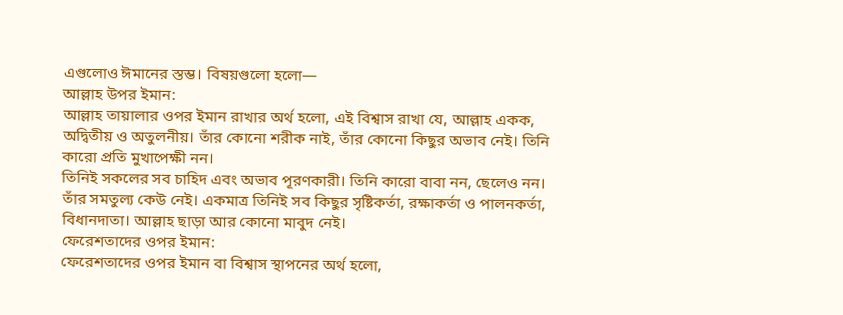এগুলোও ঈমানের স্তম্ভ। বিষয়গুলো হলো—
আল্লাহ উপর ইমান:
আল্লাহ তায়ালার ওপর ইমান রাখার অর্থ হলো, এই বিশ্বাস রাখা যে, আল্লাহ একক, অদ্বিতীয় ও অতুলনীয়। তাঁর কোনো শরীক নাই, তাঁর কোনো কিছুর অভাব নেই। তিনি কারো প্রতি মুখাপেক্ষী নন।
তিনিই সকলের সব চাহিদ এবং অভাব পূরণকারী। তিনি কারো বাবা নন, ছেলেও নন। তাঁর সমতুল্য কেউ নেই। একমাত্র তিনিই সব কিছুর সৃষ্টিকর্তা, রক্ষাকর্তা ও পালনকর্তা, বিধানদাতা। আল্লাহ ছাড়া আর কোনো মাবুদ নেই।
ফেরেশতাদের ওপর ইমান:
ফেরেশতাদের ওপর ইমান বা বিশ্বাস স্থাপনের অর্থ হলো,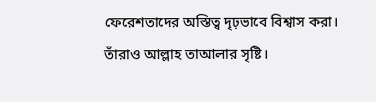ফেরেশতাদের অস্তিত্ব দৃঢ়ভাবে বিশ্বাস করা। তাঁরাও আল্লাহ তাআলার সৃষ্টি।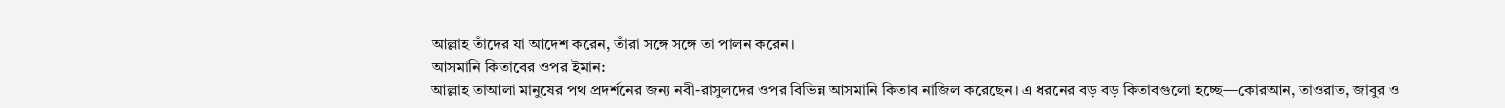আল্লাহ তাঁদের যা আদেশ করেন, তাঁরা সঙ্গে সঙ্গে তা পালন করেন।
আসমানি কিতাবের ওপর ইমান:
আল্লাহ তাআলা মানুষের পথ প্রদর্শনের জন্য নবী-রাসুলদের ওপর বিভিন্ন আসমানি কিতাব নাজিল করেছেন। এ ধরনের বড় বড় কিতাবগুলো হচ্ছে—কোরআন, তাওরাত, জাবুর ও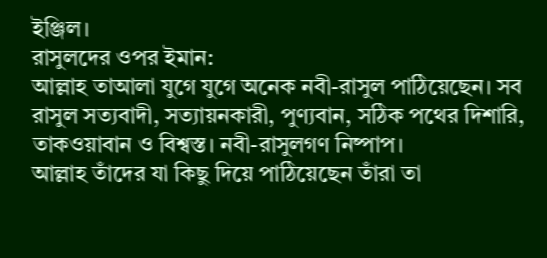ইঞ্জিল।
রাসুলদের ওপর ইমান:
আল্লাহ তাআলা যুগে যুগে অনেক নবী-রাসুল পাঠিয়েছেন। সব রাসুল সত্যবাদী, সত্যায়নকারী, পুণ্যবান, সঠিক পথের দিশারি, তাকওয়াবান ও বিশ্বস্ত। নবী-রাসুলগণ নিষ্পাপ।
আল্লাহ তাঁদের যা কিছু দিয়ে পাঠিয়েছেন তাঁরা তা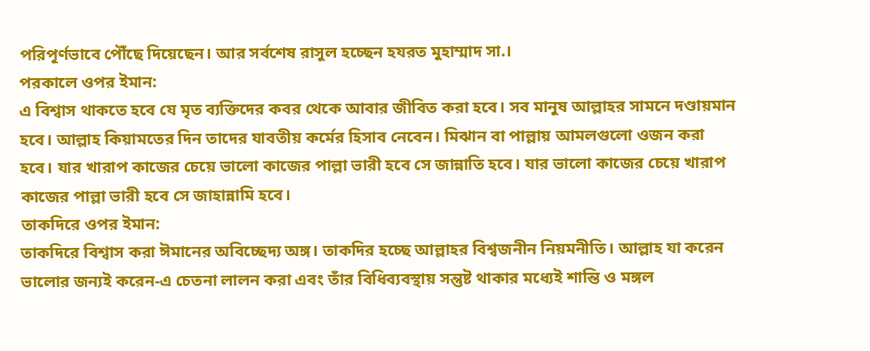পরিপূর্ণভাবে পৌঁছে দিয়েছেন। আর সর্বশেষ রাসুল হচ্ছেন হযরত মুহাম্মাদ সা.।
পরকালে ওপর ইমান:
এ বিশ্বাস থাকতে হবে যে মৃত ব্যক্তিদের কবর থেকে আবার জীবিত করা হবে। সব মানুষ আল্লাহর সামনে দণ্ডায়মান হবে। আল্লাহ কিয়ামতের দিন তাদের যাবতীয় কর্মের হিসাব নেবেন। মিঝান বা পাল্লায় আমলগুলো ওজন করা হবে। যার খারাপ কাজের চেয়ে ভালো কাজের পাল্লা ভারী হবে সে জান্নাতি হবে। যার ভালো কাজের চেয়ে খারাপ কাজের পাল্লা ভারী হবে সে জাহান্নামি হবে।
তাকদিরে ওপর ইমান:
তাকদিরে বিশ্বাস করা ঈমানের অবিচ্ছেদ্য অঙ্গ। তাকদির হচ্ছে আল্লাহর বিশ্বজনীন নিয়মনীতি। আল্লাহ যা করেন ভালোর জন্যই করেন-এ চেতনা লালন করা এবং তাঁর বিধিব্যবস্থায় সন্তুষ্ট থাকার মধ্যেই শান্তি ও মঙ্গল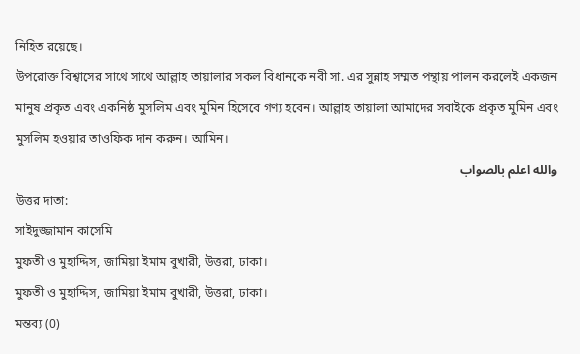নিহিত রয়েছে।
উপরোক্ত বিশ্বাসের সাথে সাথে আল্লাহ তায়ালার সকল বিধানকে নবী সা. এর সুন্নাহ সম্মত পন্থায় পালন করলেই একজন মানুষ প্রকৃত এবং একনিষ্ঠ মুসলিম এবং মুমিন হিসেবে গণ্য হবেন। আল্লাহ তায়ালা আমাদের সবাইকে প্রকৃত মুমিন এবং মুসলিম হওয়ার তাওফিক দান করুন। আমিন।
والله اعلم بالصواب
উত্তর দাতা:
সাইদুজ্জামান কাসেমি
মুফতী ও মুহাদ্দিস, জামিয়া ইমাম বুখারী, উত্তরা, ঢাকা।
মুফতী ও মুহাদ্দিস, জামিয়া ইমাম বুখারী, উত্তরা, ঢাকা।
মন্তব্য (0)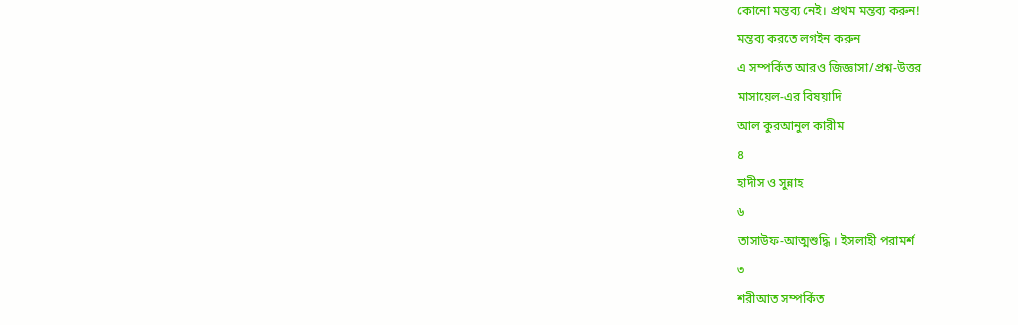কোনো মন্তব্য নেই। প্রথম মন্তব্য করুন!
মন্তব্য করতে লগইন করুন
এ সম্পর্কিত আরও জিজ্ঞাসা/প্রশ্ন-উত্তর
মাসায়েল-এর বিষয়াদি
আল কুরআনুল কারীম
৪
হাদীস ও সুন্নাহ
৬
তাসাউফ-আত্মশুদ্ধি । ইসলাহী পরামর্শ
৩
শরীআত সম্পর্কিত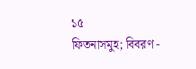১৫
ফিতনাসমুহ; বিবরণ -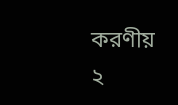করণীয়
২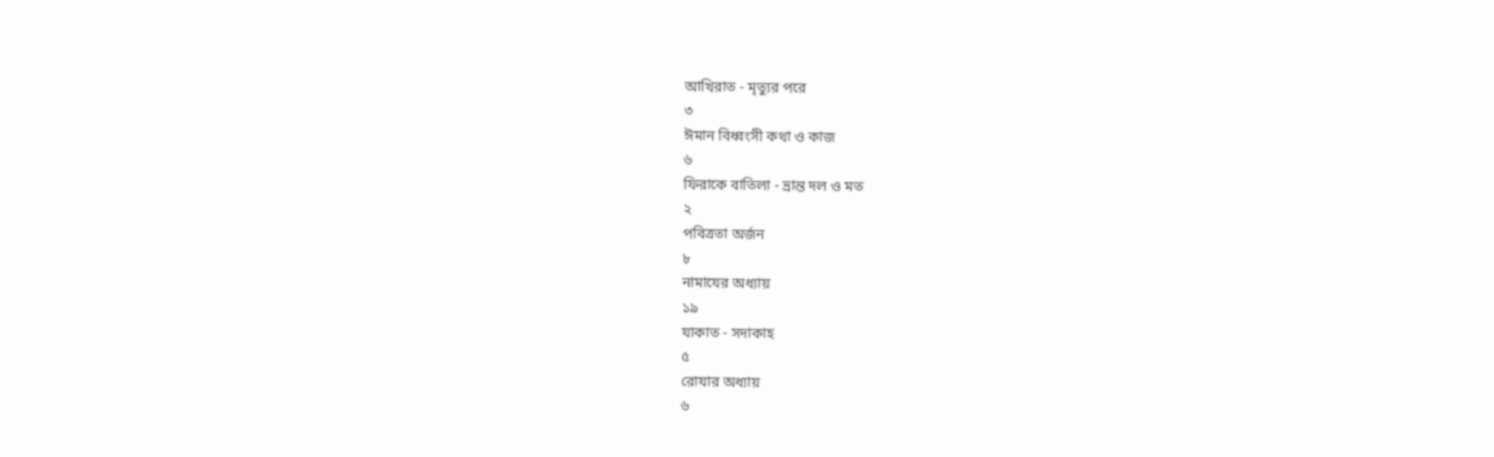আখিরাত - মৃত্যুর পরে
৩
ঈমান বিধ্বংসী কথা ও কাজ
৬
ফিরাকে বাতিলা - ভ্রান্ত দল ও মত
২
পবিত্রতা অর্জন
৮
নামাযের অধ্যায়
১৯
যাকাত - সদাকাহ
৫
রোযার অধ্যায়
৬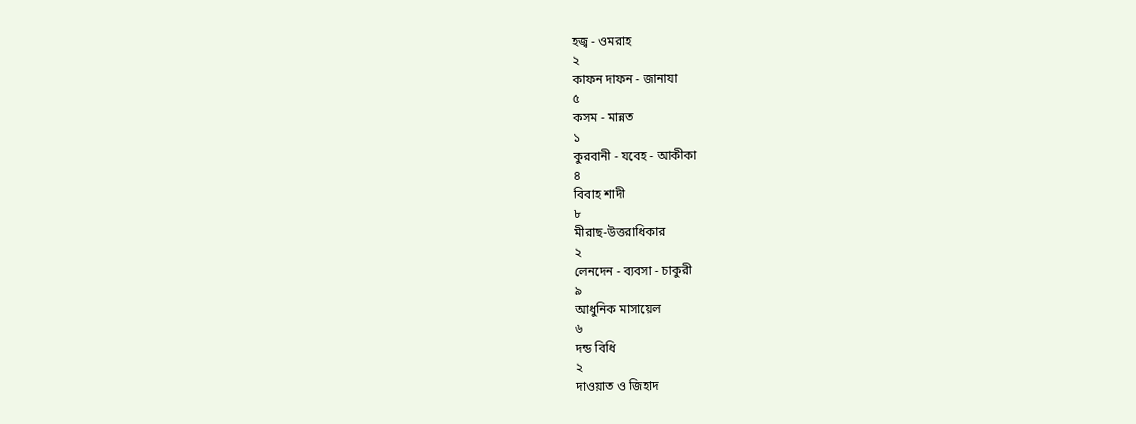হজ্ব - ওমরাহ
২
কাফন দাফন - জানাযা
৫
কসম - মান্নত
১
কুরবানী - যবেহ - আকীকা
৪
বিবাহ শাদী
৮
মীরাছ-উত্তরাধিকার
২
লেনদেন - ব্যবসা - চাকুরী
৯
আধুনিক মাসায়েল
৬
দন্ড বিধি
২
দাওয়াত ও জিহাদ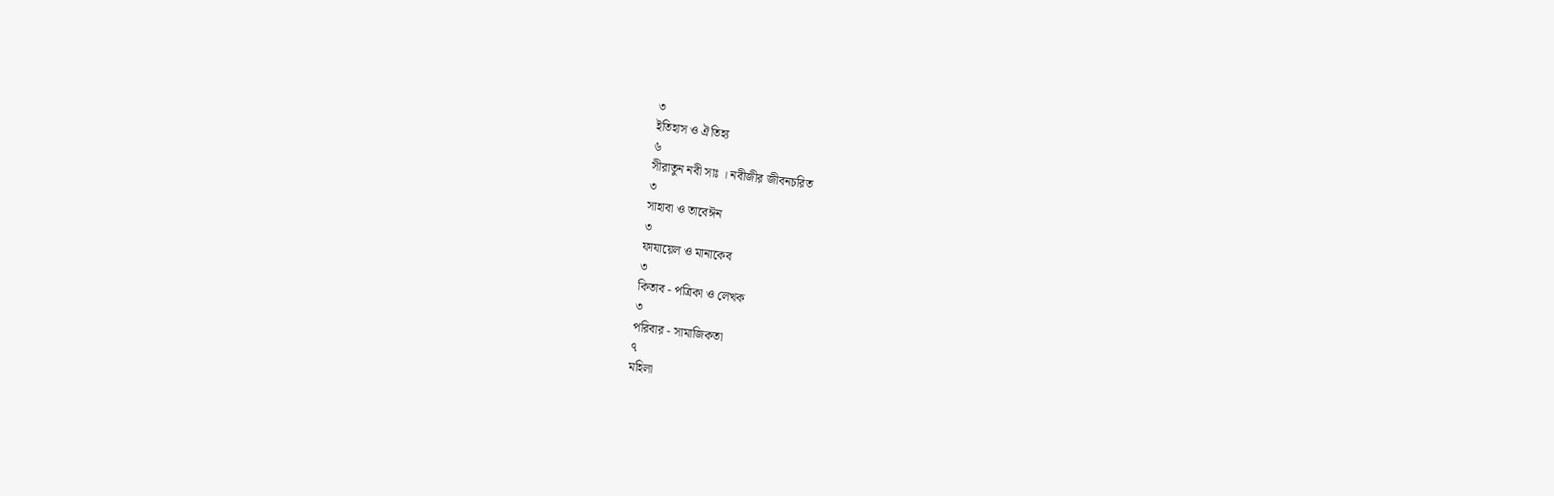৩
ইতিহাস ও ঐতিহ্য
৬
সীরাতুন নবী সাঃ । নবীজীর জীবনচরিত
৩
সাহাবা ও তাবেঈন
৩
ফাযায়েল ও মানাকেব
৩
কিতাব - পত্রিকা ও লেখক
৩
পরিবার - সামাজিকতা
৭
মহিলা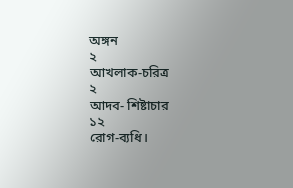অঙ্গন
২
আখলাক-চরিত্র
২
আদব- শিষ্টাচার
১২
রোগ-ব্যধি।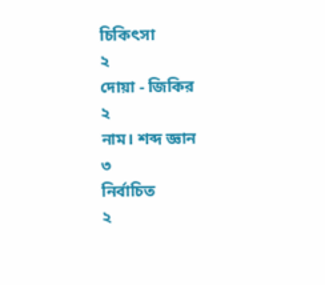চিকিৎসা
২
দোয়া - জিকির
২
নাম। শব্দ জ্ঞান
৩
নির্বাচিত
২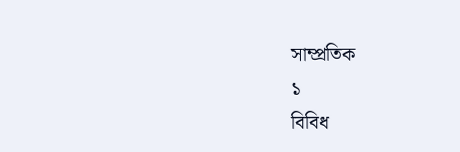সাম্প্রতিক
১
বিবিধ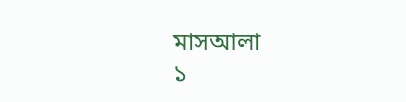মাসআলা
১